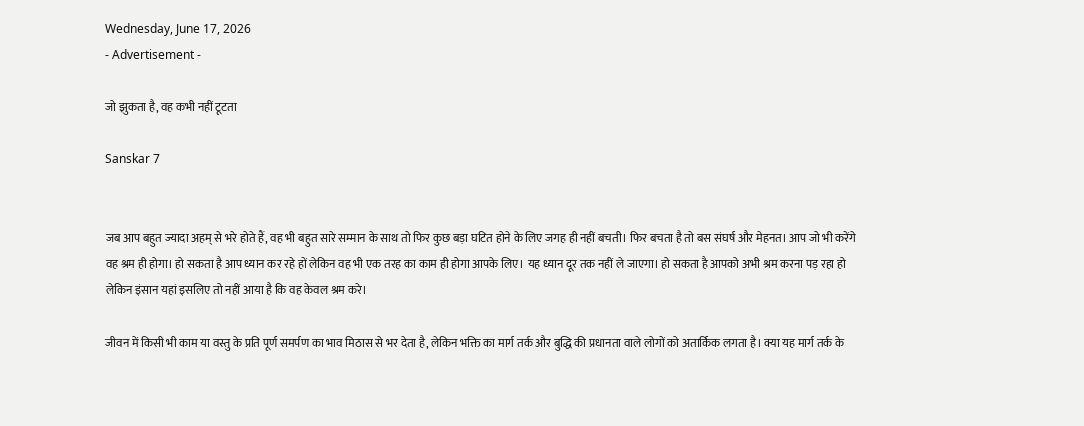Wednesday, June 17, 2026
- Advertisement -

जो झुकता है, वह कभी नहीं टूटता

Sanskar 7


जब आप बहुत ज्यादा अहम् से भरे होते हैं, वह भी बहुत सारे सम्मान के साथ तो फिर कुछ बड़ा घटित होने के लिए जगह ही नहीं बचती। फिर बचता है तो बस संघर्ष और मेहनत। आप जो भी करेंगे वह श्रम ही होगा। हो सकता है आप ध्यान कर रहे हों लेकिन वह भी एक तरह का काम ही होगा आपके लिए। यह ध्यान दूर तक नहीं ले जाएगा। हो सकता है आपको अभी श्रम करना पड़ रहा हो लेकिन इंसान यहां इसलिए तो नहीं आया है कि वह केवल श्रम करे।

जीवन में किसी भी काम या वस्तु के प्रति पूर्ण समर्पण का भाव मिठास से भर देता है, लेकिन भक्ति का मार्ग तर्क और बुद्धि की प्रधानता वाले लोगों को अतार्किक लगता है। क्या यह मार्ग तर्क के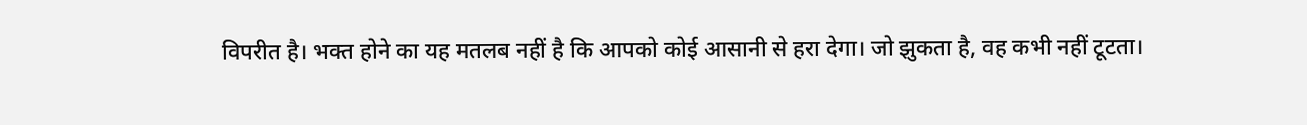विपरीत है। भक्त होने का यह मतलब नहीं है कि आपको कोई आसानी से हरा देगा। जो झुकता है, वह कभी नहीं टूटता।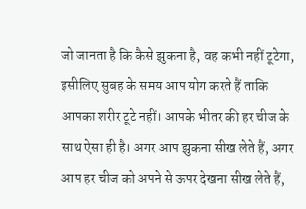जो जानता है कि कैसे झुकना है, वह कभी नहीं टूटेगा, इसीलिए सुबह के समय आप योग करते हैं ताकि आपका शरीर टूटे नहीं। आपके भीतर की हर चीज के साथ ऐसा ही है। अगर आप झुकना सीख लेते हैं, अगर आप हर चीज को अपने से ऊपर देखना सीख लेते हैं,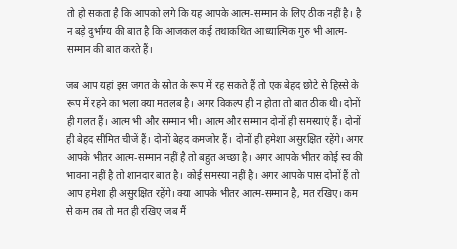तो हो सकता है कि आपको लगे कि यह आपके आत्म-सम्मान के लिए ठीक नहीं है। है न बड़े दुर्भाग्य की बात है कि आजकल कई तथाकथित आध्यात्मिक गुरु भी आत्म-सम्मान की बात करते हैं।

जब आप यहां इस जगत के स्रोत के रूप में रह सकते हैं तो एक बेहद छोटे से हिस्से के रूप में रहने का भला क्या मतलब है। अगर विकल्प ही न होता तो बात ठीक थी। दोनों ही गलत हैं। आत्म भी और सम्मान भी। आत्म और सम्मान दोनों ही समस्याएं हैं। दोनों ही बेहद सीमित चीजें हैं। दोनों बेहद कमजोर हैं। दोनों ही हमेशा असुरक्षित रहेंगे। अगर आपके भीतर आत्म-सम्मान नहीं है तो बहुत अच्छा है। अगर आपके भीतर कोई स्व की भावना नहीं है तो शानदार बात है। कोई समस्या नहीं है। अगर आपके पास दोनों हैं तो आप हमेशा ही असुरक्षित रहेंगे। क्या आपके भीतर आत्म-सम्मान है, मत रखिए। कम से कम तब तो मत ही रखिए जब मैं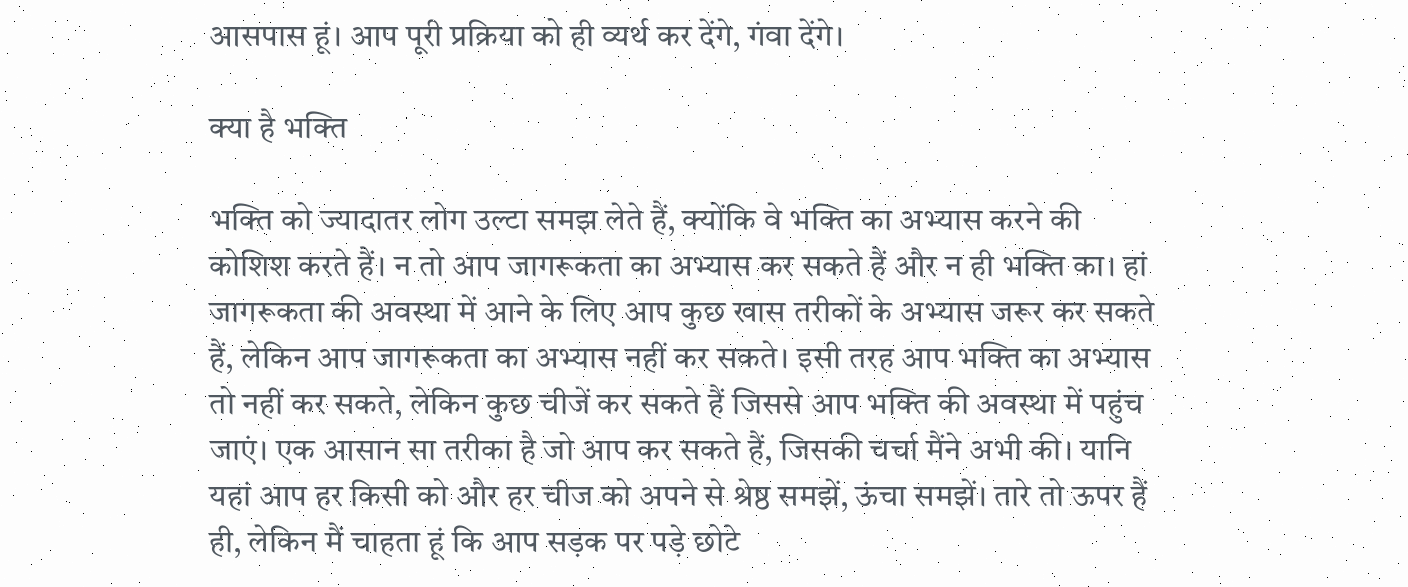आसपास हूं। आप पूरी प्रक्रिया को ही व्यर्थ कर देंगे, गंवा देंगे।

क्या है भक्ति

भक्ति को ज्यादातर लोग उल्टा समझ लेते हैं, क्योंकि वे भक्ति का अभ्यास करने की कोशिश करते हैं। न तो आप जागरूकता का अभ्यास कर सकते हैं और न ही भक्ति का। हां जागरूकता की अवस्था में आने के लिए आप कुछ खास तरीकों के अभ्यास जरूर कर सकते हैं, लेकिन आप जागरूकता का अभ्यास नहीं कर सकते। इसी तरह आप भक्ति का अभ्यास तो नहीं कर सकते, लेकिन कुछ चीजें कर सकते हैं जिससे आप भक्ति की अवस्था में पहुंच जाएं। एक आसान सा तरीका है जो आप कर सकते हैं, जिसकी चर्चा मैंने अभी की। यानि यहां आप हर किसी को और हर चीज को अपने से श्रेष्ठ समझें, ऊंचा समझें। तारे तो ऊपर हैं ही, लेकिन मैं चाहता हूं कि आप सड़क पर पड़े छोटे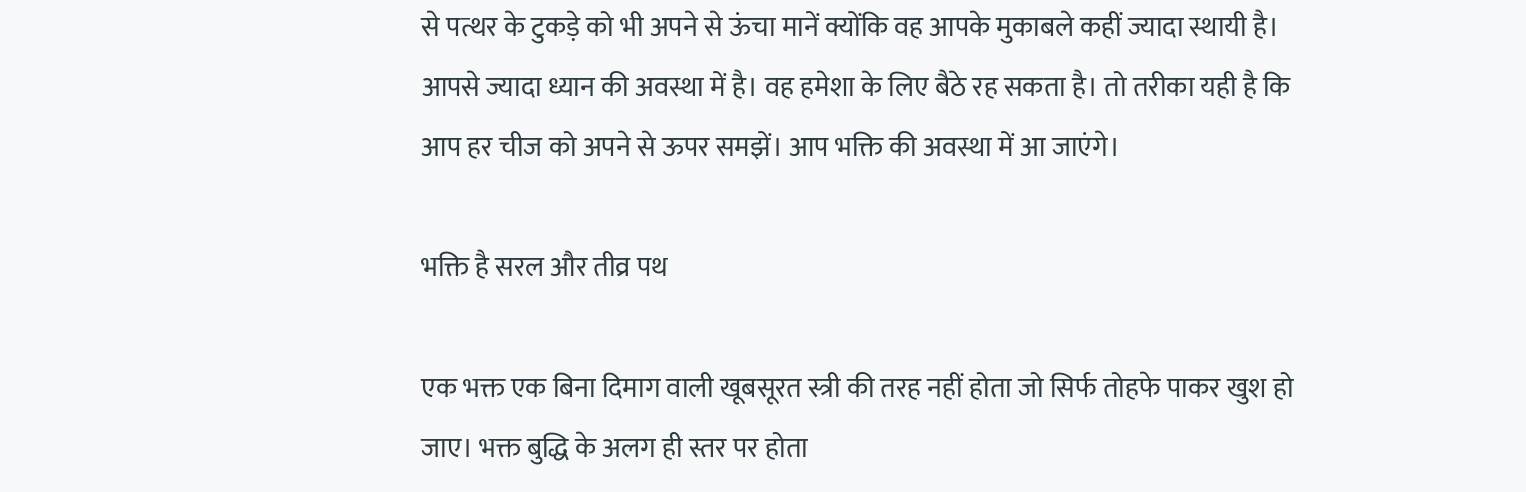से पत्थर के टुकड़े को भी अपने से ऊंचा मानें क्योंकि वह आपके मुकाबले कहीं ज्यादा स्थायी है। आपसे ज्यादा ध्यान की अवस्था में है। वह हमेशा के लिए बैठे रह सकता है। तो तरीका यही है कि आप हर चीज को अपने से ऊपर समझें। आप भक्ति की अवस्था में आ जाएंगे।

भक्ति है सरल और तीव्र पथ

एक भक्त एक बिना दिमाग वाली खूबसूरत स्त्री की तरह नहीं होता जो सिर्फ तोहफे पाकर खुश हो जाए। भक्त बुद्धि के अलग ही स्तर पर होता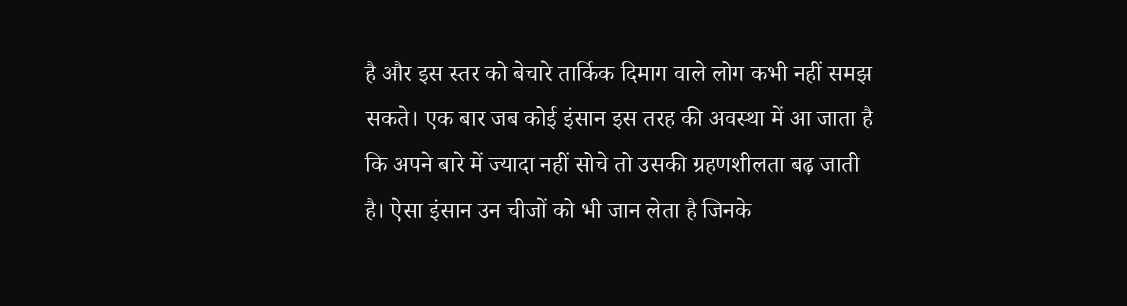है और इस स्तर को बेचारे तार्किक दिमाग वाले लोग कभी नहीं समझ सकते। एक बार जब कोई इंसान इस तरह की अवस्था में आ जाता है कि अपने बारे में ज्यादा नहीं सोचे तो उसकी ग्रहणशीलता बढ़ जाती है। ऐसा इंसान उन चीजों को भी जान लेता है जिनके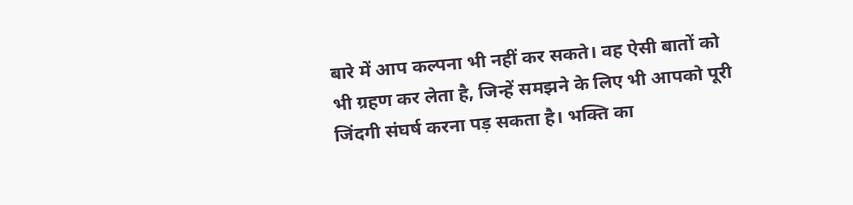बारे में आप कल्पना भी नहीं कर सकते। वह ऐसी बातों को भी ग्रहण कर लेता है, जिन्हें समझने के लिए भी आपको पूरी जिंदगी संघर्ष करना पड़ सकता है। भक्ति का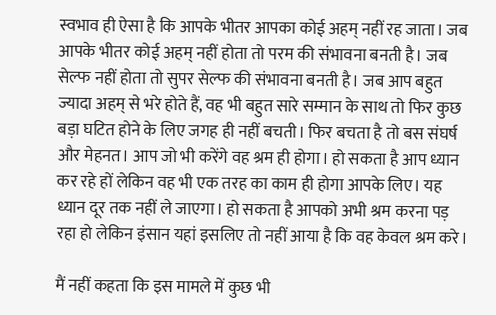स्वभाव ही ऐसा है कि आपके भीतर आपका कोई अहम् नहीं रह जाता। जब आपके भीतर कोई अहम् नहीं होता तो परम की संभावना बनती है। जब सेल्फ नहीं होता तो सुपर सेल्फ की संभावना बनती है। जब आप बहुत ज्यादा अहम् से भरे होते हैं, वह भी बहुत सारे सम्मान के साथ तो फिर कुछ बड़ा घटित होने के लिए जगह ही नहीं बचती। फिर बचता है तो बस संघर्ष और मेहनत। आप जो भी करेंगे वह श्रम ही होगा। हो सकता है आप ध्यान कर रहे हों लेकिन वह भी एक तरह का काम ही होगा आपके लिए। यह ध्यान दूर तक नहीं ले जाएगा। हो सकता है आपको अभी श्रम करना पड़ रहा हो लेकिन इंसान यहां इसलिए तो नहीं आया है कि वह केवल श्रम करे।

मैं नहीं कहता कि इस मामले में कुछ भी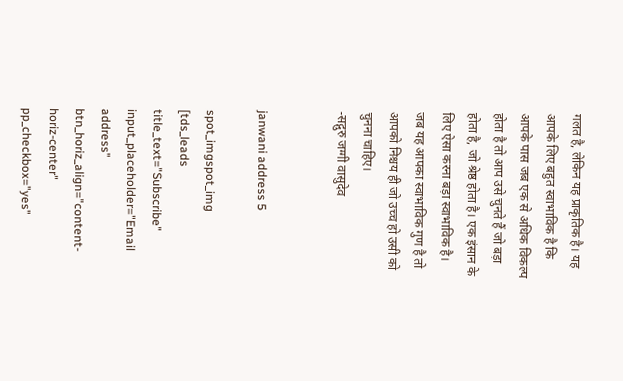गलत है, लेकिन यह प्राकृतिक है। यह आपके लिए बहुत स्वाभाविक है कि आपके पास जब एक से अधिक विकल्प होता है तो आप उसे चुनते हैं जो बड़ा होता है, जो श्रेष्ठ होता है। एक इंसान के लिए ऐसा करना बड़ा स्वाभाविक है। जब यह आपका स्वाभाविक गुण है तो आपको निश्चय ही जो उच्च हो उसी को चुनना चाहिए।
-सद्गुरु जग्गी वासुदेव


janwani address 5

spot_imgspot_img
[tds_leads title_text="Subscribe" input_placeholder="Email address" btn_horiz_align="content-horiz-center" pp_checkbox="yes"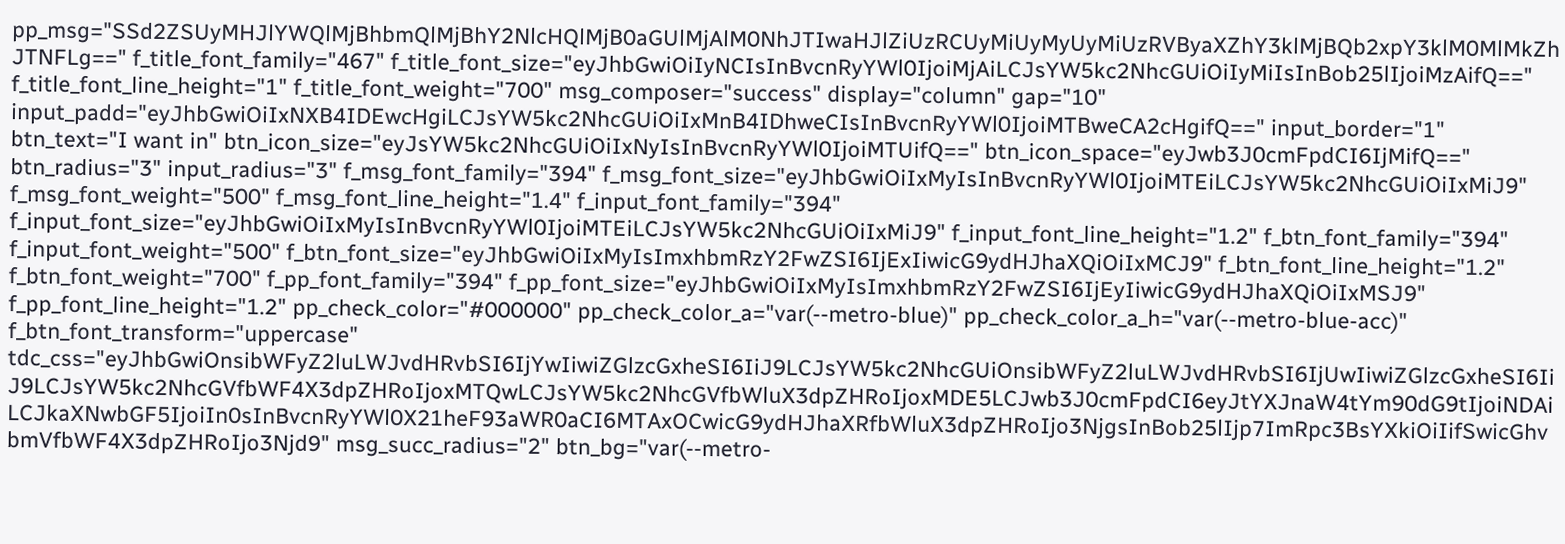pp_msg="SSd2ZSUyMHJlYWQlMjBhbmQlMjBhY2NlcHQlMjB0aGUlMjAlM0NhJTIwaHJlZiUzRCUyMiUyMyUyMiUzRVByaXZhY3klMjBQb2xpY3klM0MlMkZhJTNFLg==" f_title_font_family="467" f_title_font_size="eyJhbGwiOiIyNCIsInBvcnRyYWl0IjoiMjAiLCJsYW5kc2NhcGUiOiIyMiIsInBob25lIjoiMzAifQ==" f_title_font_line_height="1" f_title_font_weight="700" msg_composer="success" display="column" gap="10" input_padd="eyJhbGwiOiIxNXB4IDEwcHgiLCJsYW5kc2NhcGUiOiIxMnB4IDhweCIsInBvcnRyYWl0IjoiMTBweCA2cHgifQ==" input_border="1" btn_text="I want in" btn_icon_size="eyJsYW5kc2NhcGUiOiIxNyIsInBvcnRyYWl0IjoiMTUifQ==" btn_icon_space="eyJwb3J0cmFpdCI6IjMifQ==" btn_radius="3" input_radius="3" f_msg_font_family="394" f_msg_font_size="eyJhbGwiOiIxMyIsInBvcnRyYWl0IjoiMTEiLCJsYW5kc2NhcGUiOiIxMiJ9" f_msg_font_weight="500" f_msg_font_line_height="1.4" f_input_font_family="394" f_input_font_size="eyJhbGwiOiIxMyIsInBvcnRyYWl0IjoiMTEiLCJsYW5kc2NhcGUiOiIxMiJ9" f_input_font_line_height="1.2" f_btn_font_family="394" f_input_font_weight="500" f_btn_font_size="eyJhbGwiOiIxMyIsImxhbmRzY2FwZSI6IjExIiwicG9ydHJhaXQiOiIxMCJ9" f_btn_font_line_height="1.2" f_btn_font_weight="700" f_pp_font_family="394" f_pp_font_size="eyJhbGwiOiIxMyIsImxhbmRzY2FwZSI6IjEyIiwicG9ydHJhaXQiOiIxMSJ9" f_pp_font_line_height="1.2" pp_check_color="#000000" pp_check_color_a="var(--metro-blue)" pp_check_color_a_h="var(--metro-blue-acc)" f_btn_font_transform="uppercase" tdc_css="eyJhbGwiOnsibWFyZ2luLWJvdHRvbSI6IjYwIiwiZGlzcGxheSI6IiJ9LCJsYW5kc2NhcGUiOnsibWFyZ2luLWJvdHRvbSI6IjUwIiwiZGlzcGxheSI6IiJ9LCJsYW5kc2NhcGVfbWF4X3dpZHRoIjoxMTQwLCJsYW5kc2NhcGVfbWluX3dpZHRoIjoxMDE5LCJwb3J0cmFpdCI6eyJtYXJnaW4tYm90dG9tIjoiNDAiLCJkaXNwbGF5IjoiIn0sInBvcnRyYWl0X21heF93aWR0aCI6MTAxOCwicG9ydHJhaXRfbWluX3dpZHRoIjo3NjgsInBob25lIjp7ImRpc3BsYXkiOiIifSwicGhvbmVfbWF4X3dpZHRoIjo3Njd9" msg_succ_radius="2" btn_bg="var(--metro-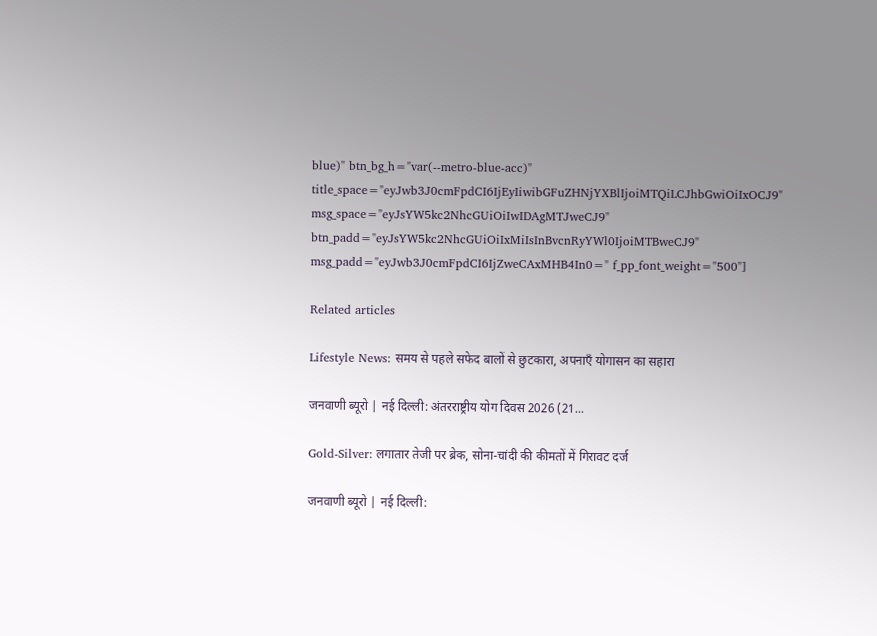blue)" btn_bg_h="var(--metro-blue-acc)" title_space="eyJwb3J0cmFpdCI6IjEyIiwibGFuZHNjYXBlIjoiMTQiLCJhbGwiOiIxOCJ9" msg_space="eyJsYW5kc2NhcGUiOiIwIDAgMTJweCJ9" btn_padd="eyJsYW5kc2NhcGUiOiIxMiIsInBvcnRyYWl0IjoiMTBweCJ9" msg_padd="eyJwb3J0cmFpdCI6IjZweCAxMHB4In0=" f_pp_font_weight="500"]

Related articles

Lifestyle News: समय से पहले सफेद बालों से छुटकारा, अपनाएँ योगासन का सहारा

जनवाणी ब्यूरो | नई दिल्ली: अंतरराष्ट्रीय योग दिवस 2026 (21...

Gold-Silver: लगातार तेजी पर ब्रेक, सोना-चांदी की कीमतों में गिरावट दर्ज

जनवाणी ब्यूरो | नई दिल्ली: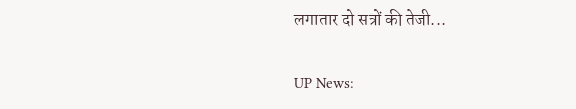लगातार दो सत्रों की तेजी...

UP News: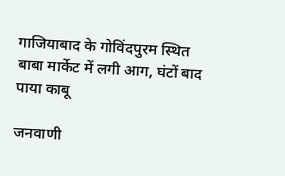गाजियाबाद के गोविंदपुरम स्थित बाबा मार्केट में लगी आग, घंटों बाद पाया काबू

जनवाणी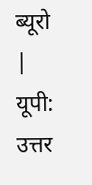ब्यूरो | यूपी: उत्तर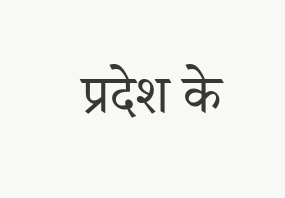प्रदेश के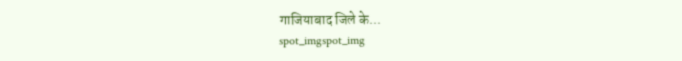गाजियाबाद जिले के...
spot_imgspot_img